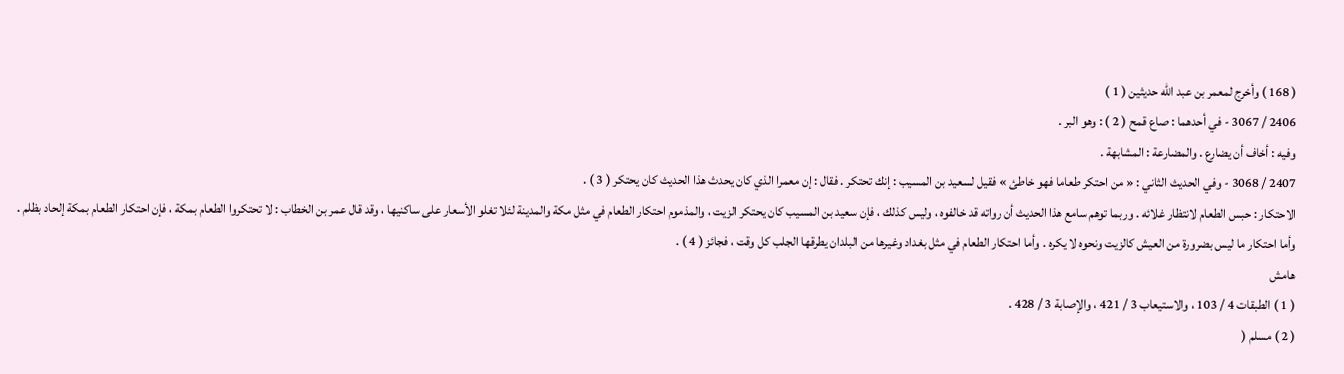( 168 ) وأخرج لمعمر بن عبد الله حديثين ( 1 )
2406 / 3067 - في أحدهما : صاع قمح ( 2 ) : وهو البر .
وفيه : أخاف أن يضارع . والمضارعة : المشابهة .
2407 / 3068 - وفي الحديث الثاني : « من احتكر طعاما فهو خاطئ » فقيل لسعيد بن المسيب : إنك تحتكر . فقال : إن معمرا الذي كان يحدث هذا الحديث كان يحتكر ( 3 ) .
الاحتكار : حبس الطعام لانتظار غلائه . وربما توهم سامع هذا الحديث أن رواته قد خالفوه ، وليس كذلك ، فإن سعيد بن المسيب كان يحتكر الزيت ، والمذموم احتكار الطعام في مثل مكة والمدينة لئلا تغلو الأسعار على ساكنيها ، وقد قال عمر بن الخطاب : لا تحتكروا الطعام بمكة ، فإن احتكار الطعام بمكة إلحاد بظلم .
وأما احتكار ما ليس بضرورة من العيش كالزيت ونحوه لا يكره . وأما احتكار الطعام في مثل بغداد وغيرها من البلدان يطرقها الجلب كل وقت ، فجائز ( 4 ) .
هامش
( 1 ) الطبقات 4 / 103 ، والاستيعاب 3 / 421 ، والإصابة 3 / 428 .
( 2 ) مسلم (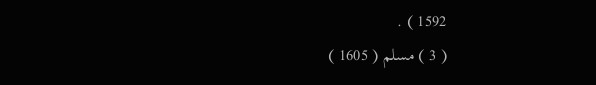1592 ) .
( 3 ) مسلم ( 1605 )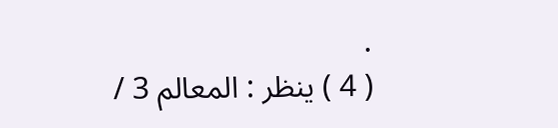.
( 4 ) ينظر : المعالم 3 /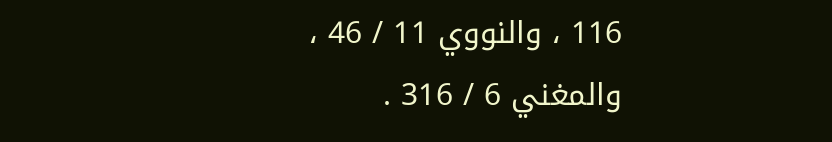116 ، والنووي 11 / 46 ، والمغني 6 / 316 .